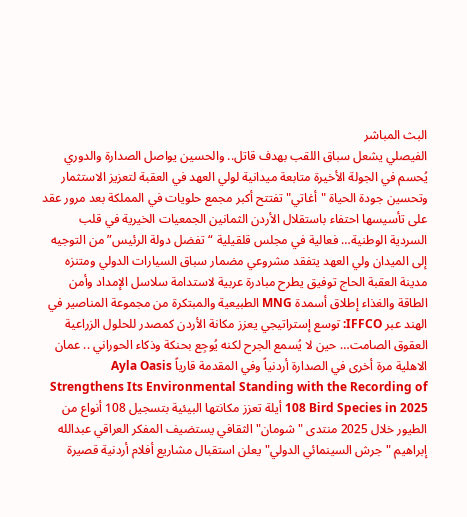البث المباشر
الفيصلي يشعل سباق اللقب بهدف قاتل.. والحسين يواصل الصدارة والدوري يُحسم في الجولة الأخيرة متابعة ميدانية لولي العهد في العقبة لتعزيز الاستثمار وتحسين جودة الحياة "أغاتي" تفتتح أكبر مجمع حلويات في المملكة بعد مرور عقد على تأسيسها احتفاء باستقلال الأردن الثمانين الجمعيات الخيرية في قلب السردية الوطنية… فعالية في مجلس قلقيلية “تفضل دولة الرئيس” من التوجيه إلى الميدان ولي العهد يتفقد مشروعي مضمار سباق السيارات الدولي ومتنزه مدينة العقبة الحاج توفيق يطرح مبادرة عربية لاستدامة سلاسل الإمداد وأمن الطاقة والغذاء إطلاق أسمدة MNG الطبيعية والمبتكرة من مجموعة المناصير في الهند عبر IFFCO: توسع إستراتيجي يعزز مكانة الأردن كمصدر للحلول الزراعية العقوق الصامت… حين لا يُسمع الجرح لكنه يُوجِع بحنكة وذكاء الحوراني .. عمان الاهلية مرة أخرى في الصدارة أردنياً وفي المقدمة قارياً Ayla Oasis Strengthens Its Environmental Standing with the Recording of 108 Bird Species in 2025 أيلة تعزز مكانتها البيئية بتسجيل 108 أنواع من الطيور خلال 2025 منتدى "شومان" الثقافي يستضيف المفكر العراقي عبدالله إبراهيم "جرش السينمائي الدولي" يعلن استقبال مشاريع أفلام أردنية قصيرة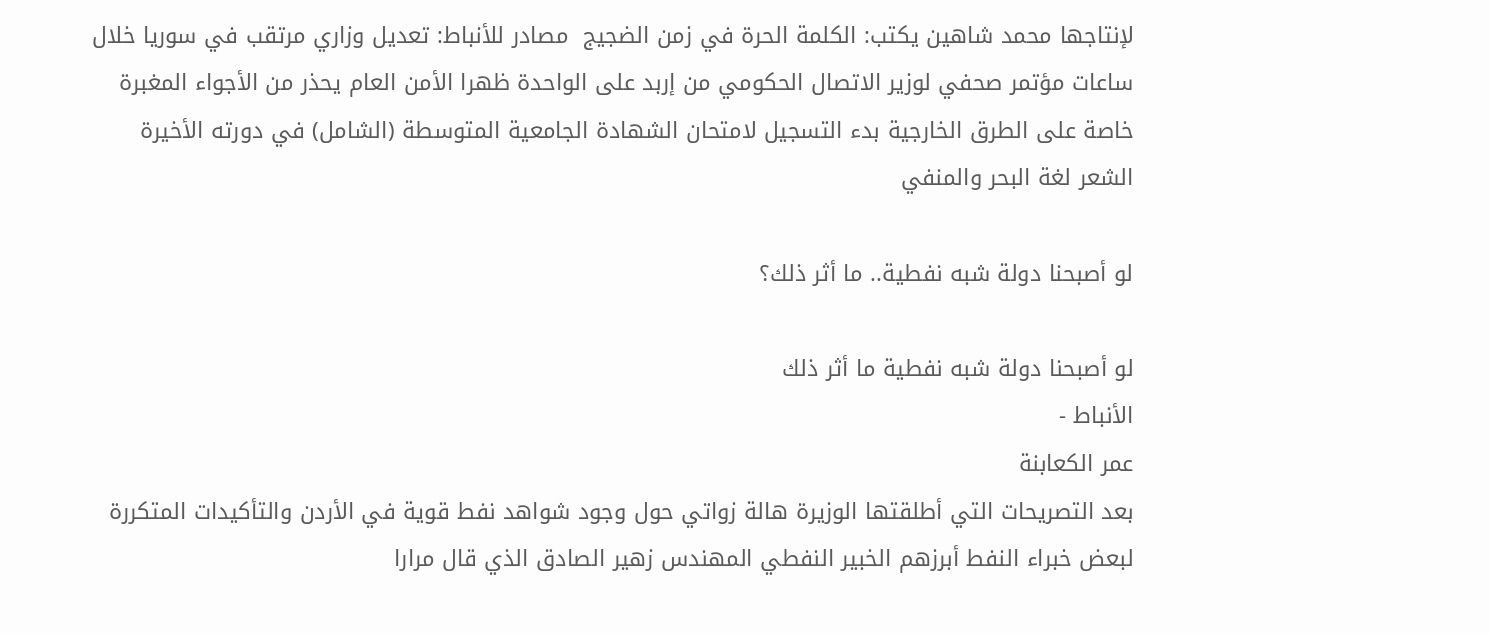لإنتاجها محمد شاهين يكتب: الكلمة الحرة في زمن الضجيج  مصادر للأنباط: تعديل وزاري مرتقب في سوريا خلال ساعات مؤتمر صحفي لوزير الاتصال الحكومي من إربد على الواحدة ظهرا الأمن العام يحذر من الأجواء المغبرة خاصة على الطرق الخارجية بدء التسجيل لامتحان الشهادة الجامعية المتوسطة (الشامل) في دورته الأخيرة الشعر لغة البحر والمنفي

لو أصبحنا دولة شبه نفطية.. ما أثر ذلك؟

لو أصبحنا دولة شبه نفطية ما أثر ذلك
الأنباط -
عمر الكعابنة
بعد التصريحات التي أطلقتها الوزيرة هالة زواتي حول وجود شواهد نفط قوية في الأردن والتأكيدات المتكررة لبعض خبراء النفط أبرزهم الخبير النفطي المهندس زهير الصادق الذي قال مرارا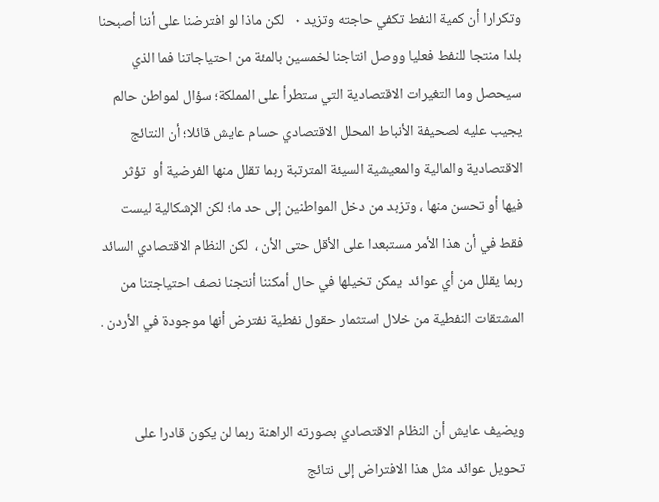وتكرارا أن كمية النفط تكفي حاجته وتزيد ٠   لكن ماذا لو افترضنا على أننا أصبحنا بلدا منتجا للنفط فعليا ووصل انتاجنا لخمسين بالمئة من احتياجاتنا فما الذي سيحصل وما التغيرات الاقتصادية التي ستطرأ على المملكة؛ سؤال لمواطن حالم  يجيب عليه لصحيفة الأنباط المحلل الاقتصادي حسام عايش قائلا؛ أن النتائج الاقتصادية والمالية والمعيشية السيئة المترتبة ربما تقلل منها الفرضية أو  تؤثر فيها أو تحسن منها ، وتزبد من دخل المواطنين إلى حد ما؛ لكن الإشكالية ليست فقط في أن هذا الأمر مستبعدا على الأقل حتى الأن ،  لكن النظام الاقتصادي السائد ربما يقلل من أي عوائد  يمكن تخيلها في حال أمكننا أنتجنا نصف احتياجتنا من المشتقات النفطية من خلال استثمار حقول نفطية نفترض أنها موجودة في الأردن .


ويضيف عايش أن النظام الاقتصادي بصورته الراهنة ربما لن يكون قادرا على تحويل عوائد مثل هذا الافتراض إلى نتائج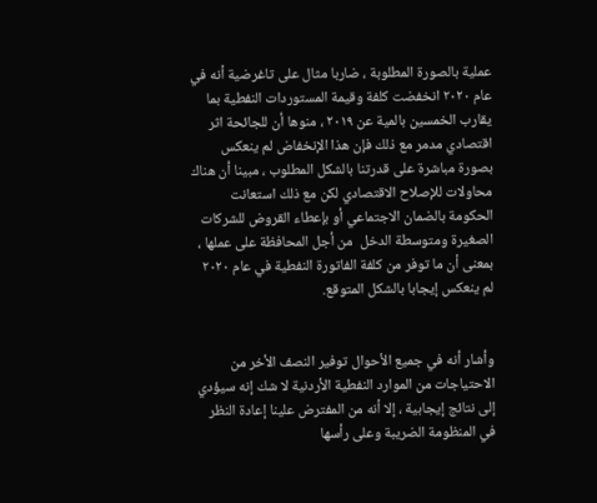عملية بالصورة المطلوبة ، ضاربا مثال على تاغرضية أنه في عام ٢٠٢٠ انخفضت كلفة وقيمة المستوردات النفطية بما يقارب الخمسين بالمية عن ٢٠١٩ ، منوها أن للجائحة اثر اقتصادي مدمر مع ذلك فإن هذا الإنخفاض لم ينعكس بصورة مباشرة على قدرتنا بالشكل المطلوب ، مبينا أن هناك محاولات للإصلاح الاقتصادي لكن مع ذلك استعانت الحكومة بالضمان الاجتماعي أو بإعطاء القروض للشركات الصغيرة ومتوسطة الدخل  من أجل المحافظة على عملها ، بمعنى أن ما توفر من كلفة الفاتورة النفطية في عام ٢٠٢٠ لم ينعكس إيجابا بالشكل المتوقع.


وأشار أنه في جميع الأحوال توفير النصف الأخر من الاحتياجات من الموارد النفطية الأردنية لا شك إنه سيؤدي إلى نتائج إيجابية ، إلا أنه من المفترض علينا إعادة النظر في المنظومة الضريبة وعلى رأسها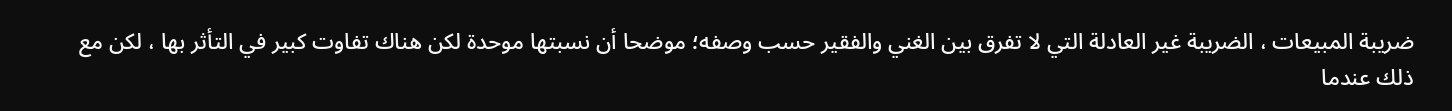ضريبة المبيعات ، الضريبة غير العادلة التي لا تفرق بين الغني والفقير حسب وصفه؛ موضحا أن نسبتها موحدة لكن هناك تفاوت كبير في التأثر بها ، لكن مع ذلك عندما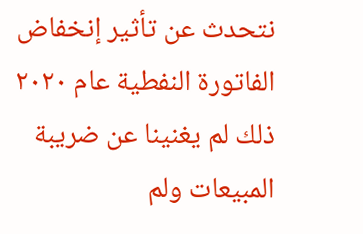نتحدث عن تأثير إنخفاض الفاتورة النفطية عام ٢٠٢٠ ذلك لم يغنينا عن ضريبة المبيعات ولم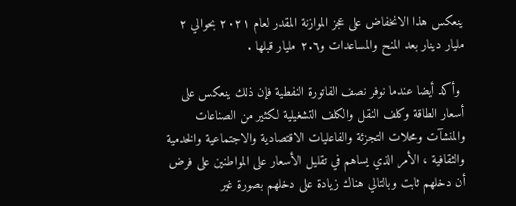ينعكس هذا الانخفاض على عجز الموازنة المقدر لعام ٢٠٢١ بحوالي ٢ مليار دينار بعد المنح والمساعدات و٢.٦ مليار قبلها .

 وأكد أيضا عندما نوفر نصف الفاتورة النفطية فإن ذلك ينعكس على أسعار الطاقة وكلف النقل والكلف التشغيلية لكثير من الصناعات والمنشآت ومحلات التجزئة والفاعليات الاقتصادية والاجتماعية والخدمية والثقافية ، الأمر الذي يساهم في تقليل الأسعار على المواطنين على فرض أن دخلهم ثابت وبالتالي هناك زيادة على دخلهم بصورة غير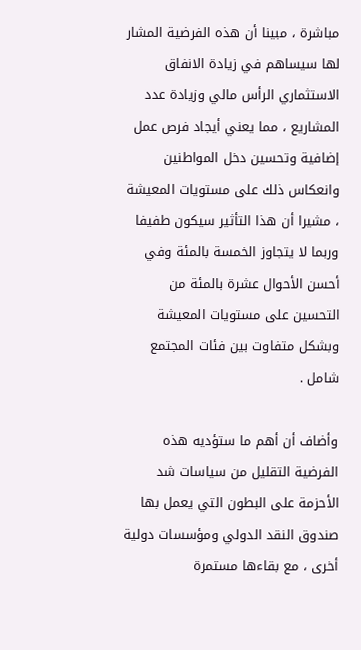مباشرة ، مبينا أن هذه الفرضية المشار لها سيساهم في زيادة الانفاق الاستثماري الرأس مالي وزيادة عدد المشاريع ، مما يعني أيجاد فرص عمل إضافية وتحسين دخل المواطنين وانعكاس ذلك على مستويات المعيشة ، مشيرا أن هذا التأثير سيكون طفيفا وربما لا يتجاوز الخمسة بالمئة وفي أحسن الأحوال عشرة بالمئة من التحسين على مستويات المعيشة وبشكل متفاوت بين فئات المجتمع شامل .

وأضاف أن أهم ما ستؤديه هذه الفرضية التقليل من سياسات شد الأحزمة على البطون التي يعمل بها صندوق النقد الدولي ومؤسسات دولية أخرى ، مع بقاءها مستمرة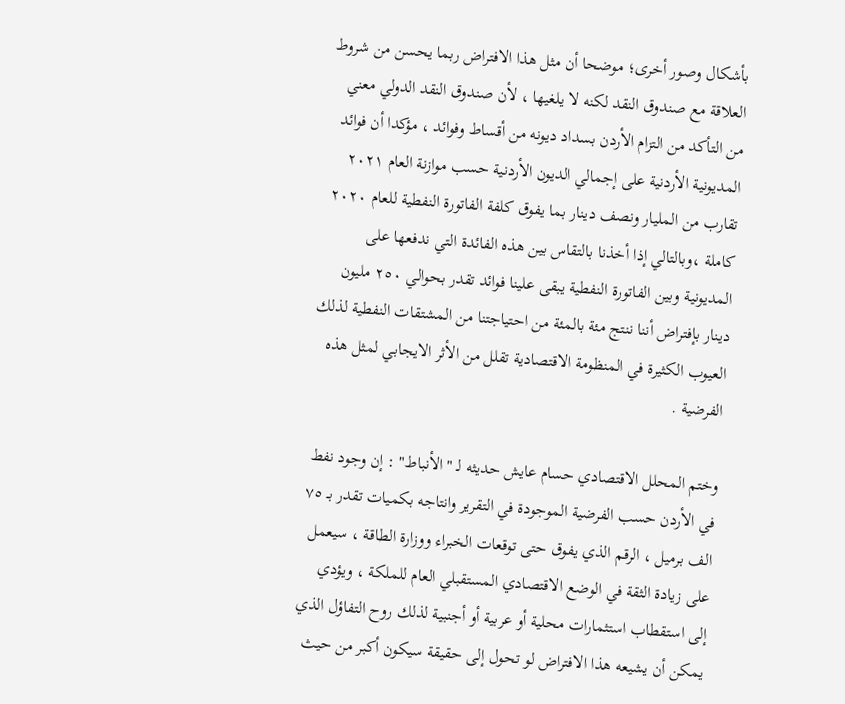بأشكال وصور أخرى؛ موضحا أن مثل هذا الافتراض ربما يحسن من شروط العلاقة مع صندوق النقد لكنه لا يلغيها ، لأن صندوق النقد الدولي معني من التأكد من التزام الأردن بسداد ديونه من أقساط وفوائد ، مؤكدا أن فوائد المديونية الأردنية على إجمالي الديون الأردنية حسب موازنة العام ٢٠٢١ تقارب من المليار ونصف دينار بما يفوق كلفة الفاتورة النفطية للعام ٢٠٢٠ كاملة ،وبالتالي إذا أخذنا بالتقاس بين هذه الفائدة التي ندفعها على المديونية وبين الفاتورة النفطية يبقى علينا فوائد تقدر بحوالي ٢٥٠ مليون دينار بإفتراض أننا ننتج مئة بالمئة من احتياجتنا من المشتقات النفطية لذلك العيوب الكثيرة في المنظومة الاقتصادية تقلل من الأثر الايجابي لمثل هذه الفرضية .

وختم المحلل الاقتصادي حسام عايش حديثه لـ "الأنباط" : إن وجود نفط في الأردن حسب الفرضية الموجودة في التقرير وانتاجه بكميات تقدر بـ ٧٥ الف برميل ، الرقم الذي يفوق حتى توقعات الخبراء ووزارة الطاقة ، سيعمل على زيادة الثقة في الوضع الاقتصادي المستقبلي العام للملكة ، ويؤدي إلى استقطاب استثمارات محلية أو عربية أو أجنبية لذلك روح التفاؤل الذي يمكن أن يشيعه هذا الافتراض لو تحول إلى حقيقة سيكون أكبر من حيث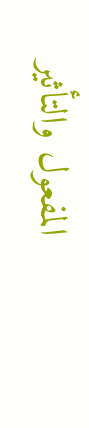المفعول والتأثير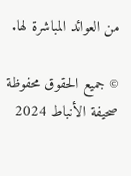من العوائد المباشرة لها.

© جميع الحقوق محفوظة صحيفة الأنباط 2024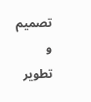تصميم و تطوير